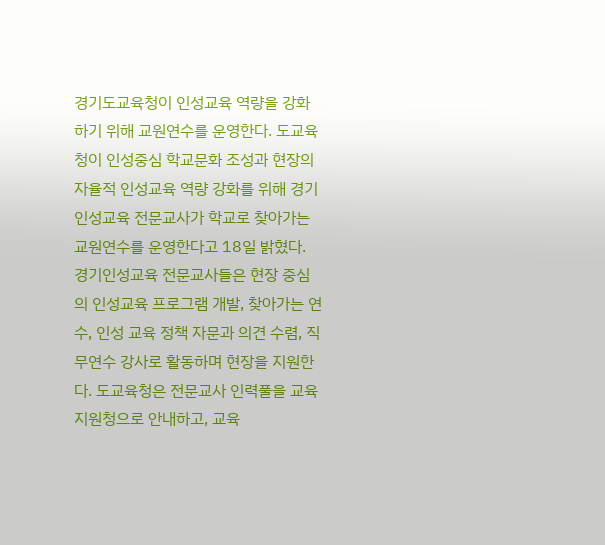경기도교육청이 인성교육 역량을 강화하기 위해 교원연수를 운영한다. 도교육청이 인성중심 학교문화 조성과 현장의 자율적 인성교육 역량 강화를 위해 경기인성교육 전문교사가 학교로 찾아가는 교원연수를 운영한다고 18일 밝혔다. 경기인성교육 전문교사들은 현장 중심의 인성교육 프로그램 개발, 찾아가는 연수, 인성 교육 정책 자문과 의견 수렴, 직무연수 강사로 활동하며 현장을 지원한다. 도교육청은 전문교사 인력풀을 교육지원청으로 안내하고, 교육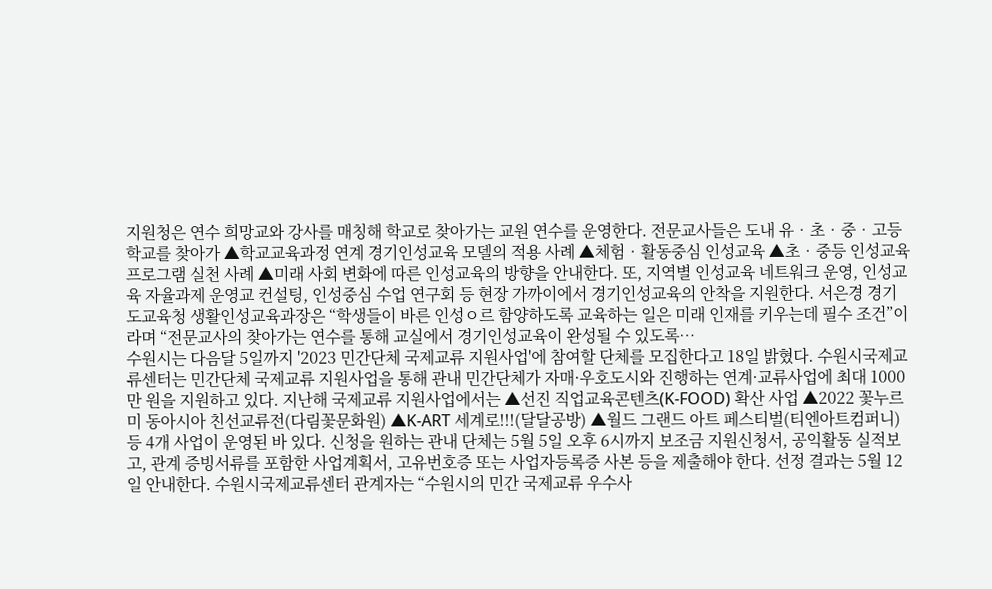지원청은 연수 희망교와 강사를 매칭해 학교로 찾아가는 교원 연수를 운영한다. 전문교사들은 도내 유‧초‧중‧고등학교를 찾아가 ▲학교교육과정 연계 경기인성교육 모델의 적용 사례 ▲체험‧활동중심 인성교육 ▲초‧중등 인성교육 프로그램 실천 사례 ▲미래 사회 변화에 따른 인성교육의 방향을 안내한다. 또, 지역별 인성교육 네트워크 운영, 인성교육 자율과제 운영교 컨설팅, 인성중심 수업 연구회 등 현장 가까이에서 경기인성교육의 안착을 지원한다. 서은경 경기도교육청 생활인성교육과장은 “학생들이 바른 인성ㅇ르 함양하도록 교육하는 일은 미래 인재를 키우는데 필수 조건”이라며 “전문교사의 찾아가는 연수를 통해 교실에서 경기인성교육이 완성될 수 있도록…
수원시는 다음달 5일까지 '2023 민간단체 국제교류 지원사업'에 참여할 단체를 모집한다고 18일 밝혔다. 수원시국제교류센터는 민간단체 국제교류 지원사업을 통해 관내 민간단체가 자매·우호도시와 진행하는 연계·교류사업에 최대 1000만 원을 지원하고 있다. 지난해 국제교류 지원사업에서는 ▲선진 직업교육콘텐츠(K-FOOD) 확산 사업 ▲2022 꽃누르미 동아시아 친선교류전(다림꽃문화원) ▲K-ART 세계로!!!(달달공방) ▲월드 그랜드 아트 페스티벌(티엔아트컴퍼니) 등 4개 사업이 운영된 바 있다. 신청을 원하는 관내 단체는 5월 5일 오후 6시까지 보조금 지원신청서, 공익활동 실적보고, 관계 증빙서류를 포함한 사업계획서, 고유번호증 또는 사업자등록증 사본 등을 제출해야 한다. 선정 결과는 5월 12일 안내한다. 수원시국제교류센터 관계자는 “수원시의 민간 국제교류 우수사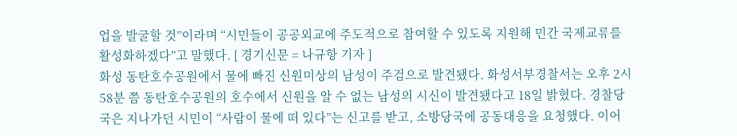업을 발굴할 것”이라며 “시민들이 공공외교에 주도적으로 참여할 수 있도록 지원해 민간 국제교류를 활성화하겠다”고 말했다. [ 경기신문 = 나규항 기자 ]
화성 동탄호수공원에서 물에 빠진 신원미상의 남성이 주검으로 발견됐다. 화성서부경찰서는 오후 2시 58분 쯤 동탄호수공원의 호수에서 신원을 알 수 없는 남성의 시신이 발견됐다고 18일 밝혔다. 경찰당국은 지나가던 시민이 “사람이 물에 떠 있다”는 신고를 받고, 소방당국에 공동대응을 요청했다. 이어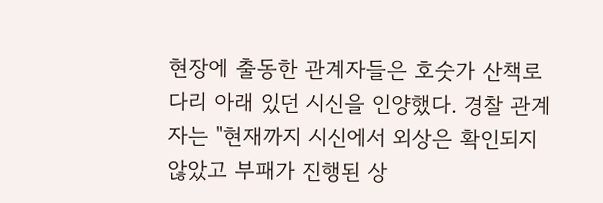현장에 출동한 관계자들은 호숫가 산책로 다리 아래 있던 시신을 인양했다. 경찰 관계자는 "현재까지 시신에서 외상은 확인되지 않았고 부패가 진행된 상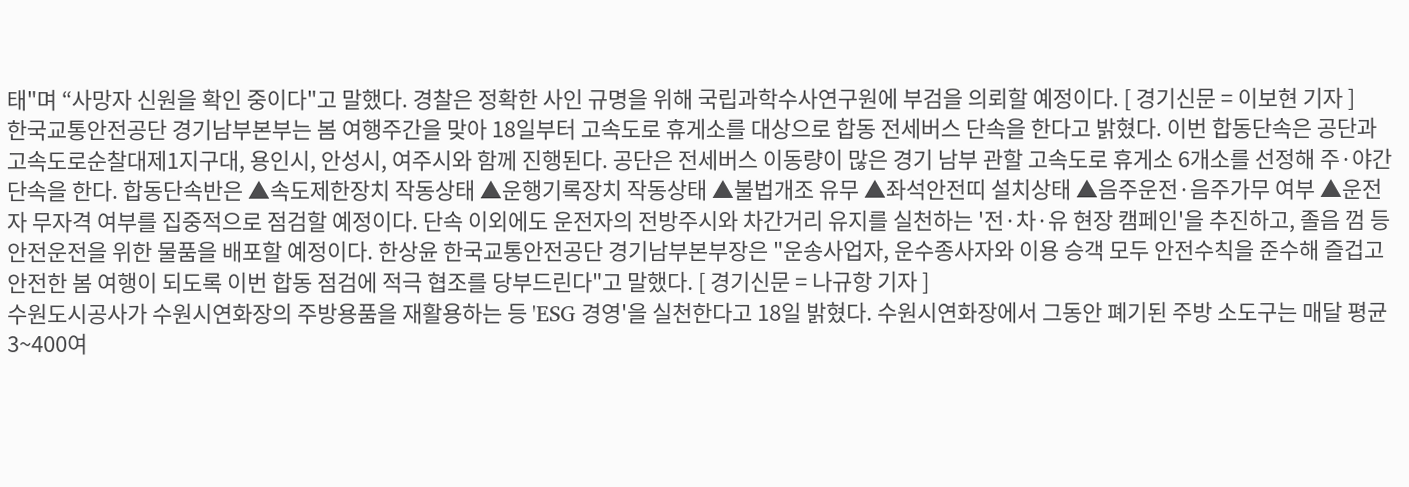태"며 “사망자 신원을 확인 중이다"고 말했다. 경찰은 정확한 사인 규명을 위해 국립과학수사연구원에 부검을 의뢰할 예정이다. [ 경기신문 = 이보현 기자 ]
한국교통안전공단 경기남부본부는 봄 여행주간을 맞아 18일부터 고속도로 휴게소를 대상으로 합동 전세버스 단속을 한다고 밝혔다. 이번 합동단속은 공단과 고속도로순찰대제1지구대, 용인시, 안성시, 여주시와 함께 진행된다. 공단은 전세버스 이동량이 많은 경기 남부 관할 고속도로 휴게소 6개소를 선정해 주·야간 단속을 한다. 합동단속반은 ▲속도제한장치 작동상태 ▲운행기록장치 작동상태 ▲불법개조 유무 ▲좌석안전띠 설치상태 ▲음주운전·음주가무 여부 ▲운전자 무자격 여부를 집중적으로 점검할 예정이다. 단속 이외에도 운전자의 전방주시와 차간거리 유지를 실천하는 '전·차·유 현장 캠페인'을 추진하고, 졸음 껌 등 안전운전을 위한 물품을 배포할 예정이다. 한상윤 한국교통안전공단 경기남부본부장은 "운송사업자, 운수종사자와 이용 승객 모두 안전수칙을 준수해 즐겁고 안전한 봄 여행이 되도록 이번 합동 점검에 적극 협조를 당부드린다"고 말했다. [ 경기신문 = 나규항 기자 ]
수원도시공사가 수원시연화장의 주방용품을 재활용하는 등 'ESG 경영'을 실천한다고 18일 밝혔다. 수원시연화장에서 그동안 폐기된 주방 소도구는 매달 평균 3~400여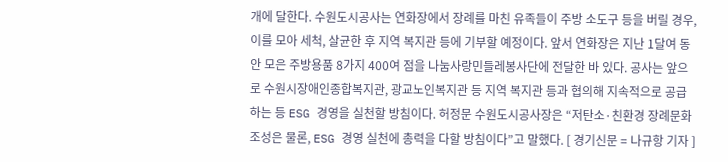개에 달한다. 수원도시공사는 연화장에서 장례를 마친 유족들이 주방 소도구 등을 버릴 경우, 이를 모아 세척, 살균한 후 지역 복지관 등에 기부할 예정이다. 앞서 연화장은 지난 1달여 동안 모은 주방용품 8가지 400여 점을 나눔사랑민들레봉사단에 전달한 바 있다. 공사는 앞으로 수원시장애인종합복지관, 광교노인복지관 등 지역 복지관 등과 협의해 지속적으로 공급하는 등 ESG 경영을 실천할 방침이다. 허정문 수원도시공사장은 “저탄소·친환경 장례문화 조성은 물론, ESG 경영 실천에 총력을 다할 방침이다”고 말했다. [ 경기신문 = 나규항 기자 ]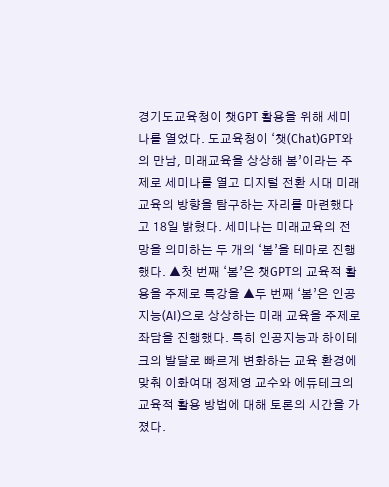경기도교육청이 챗GPT 활용을 위해 세미나를 열었다. 도교육청이 ‘챗(Chat)GPT와의 만남, 미래교육을 상상해 봄’이라는 주제로 세미나를 열고 디지털 전환 시대 미래교육의 방향을 탐구하는 자리를 마련했다고 18일 밝혔다. 세미나는 미래교육의 전망을 의미하는 두 개의 ‘봄’을 테마로 진행했다. ▲첫 번째 ‘봄’은 챗GPT의 교육적 활용을 주제로 특강을 ▲두 번째 ‘봄’은 인공지능(AI)으로 상상하는 미래 교육을 주제로 좌담을 진행했다. 특히 인공지능과 하이테크의 발달로 빠르게 변화하는 교육 환경에 맞춰 이화여대 정제영 교수와 에듀테크의 교육적 활용 방법에 대해 토론의 시간을 가졌다.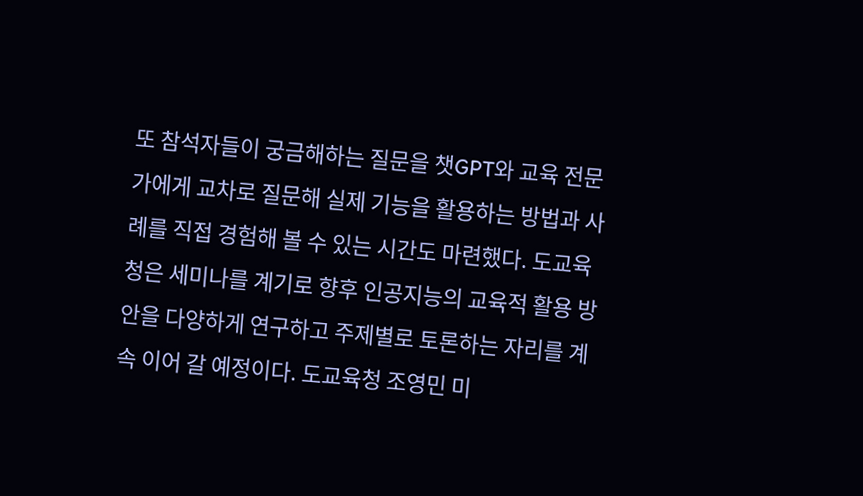또 참석자들이 궁금해하는 질문을 챗GPT와 교육 전문가에게 교차로 질문해 실제 기능을 활용하는 방법과 사례를 직접 경험해 볼 수 있는 시간도 마련했다. 도교육청은 세미나를 계기로 향후 인공지능의 교육적 활용 방안을 다양하게 연구하고 주제별로 토론하는 자리를 계속 이어 갈 예정이다. 도교육청 조영민 미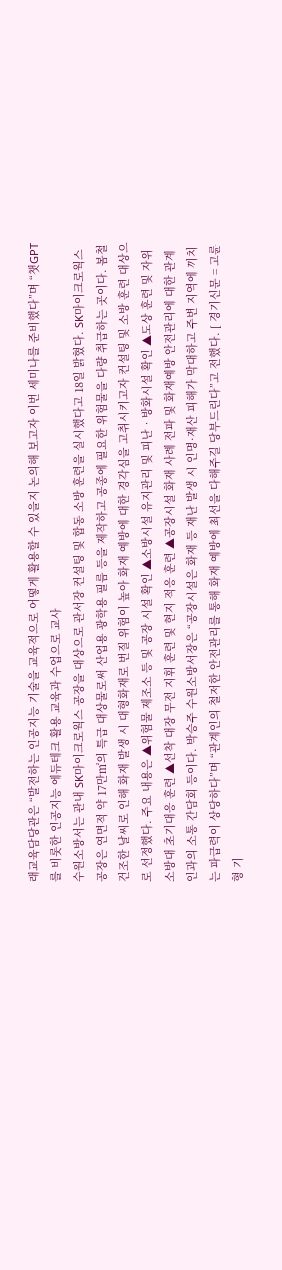래교육담당관은 “발전하는 인공지능 기술을 교육적으로 어떻게 활용할 수 있을지 논의해 보고자 이번 세미나를 준비했다”며 “챗GPT를 비롯한 인공지능 에듀테크 활용 교육과 수업으로 교사
수원소방서는 관내 SK마이크로웍스 공장을 대상으로 관서장 컨설팅 및 합동 소방 훈련을 실시했다고 18일 밝혔다. SK마이크로웍스 공장은 연면적 약 17만㎡의 특급 대상물로써 산업용 광학용 필름 등을 제작하고 공종에 필요한 위험물을 다량 취급하는 곳이다. 봄철 건조한 날씨로 인해 화재 발생 시 대형화재로 번질 위험이 높아 화재 예방에 대한 경각심을 고취시키고자 컨설팅 및 소방 훈련 대상으로 선정했다. 주요 내용은 ▲위험물 제조소 등 및 공장 시설 확인 ▲소방시설 유지관리 및 피난‧방화시설 확인 ▲도상 훈련 및 자위소방대 초기대응 훈련 ▲선착 대장 무전 지휘 훈련 및 현지 적응 훈련 ▲공장시설 화재 사례 전파 및 화재예방 안전관리에 대한 관계인과의 소통 간담회 등이다. 박승주 수원소방서장은 “공장시설은 화재 등 재난 발생 시 인명·재산 피해가 막대하고 주변 지역에 끼치는 파급력이 상당하다”며 “관계인의 철저한 안전관리를 통해 화재 예방에 최선을 다해주길 당부드린다”고 전했다. [ 경기신문 = 고륜형 기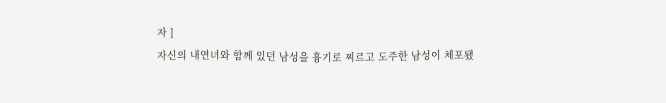자 ]
자신의 내연녀와 함께 있던 남성을 흉기로 찌르고 도주한 남성이 체포됐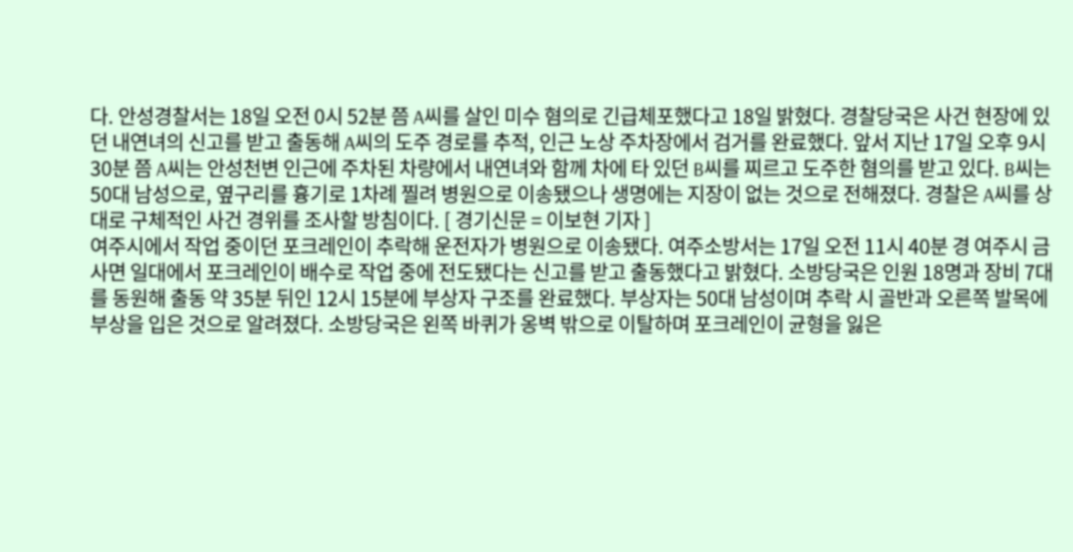다. 안성경찰서는 18일 오전 0시 52분 쯤 A씨를 살인 미수 혐의로 긴급체포했다고 18일 밝혔다. 경찰당국은 사건 현장에 있던 내연녀의 신고를 받고 출동해 A씨의 도주 경로를 추적, 인근 노상 주차장에서 검거를 완료했다. 앞서 지난 17일 오후 9시 30분 쯤 A씨는 안성천변 인근에 주차된 차량에서 내연녀와 함께 차에 타 있던 B씨를 찌르고 도주한 혐의를 받고 있다. B씨는 50대 남성으로, 옆구리를 흉기로 1차례 찔려 병원으로 이송됐으나 생명에는 지장이 없는 것으로 전해졌다. 경찰은 A씨를 상대로 구체적인 사건 경위를 조사할 방침이다. [ 경기신문 = 이보현 기자 ]
여주시에서 작업 중이던 포크레인이 추락해 운전자가 병원으로 이송됐다. 여주소방서는 17일 오전 11시 40분 경 여주시 금사면 일대에서 포크레인이 배수로 작업 중에 전도됐다는 신고를 받고 출동했다고 밝혔다. 소방당국은 인원 18명과 장비 7대를 동원해 출동 약 35분 뒤인 12시 15분에 부상자 구조를 완료했다. 부상자는 50대 남성이며 추락 시 골반과 오른쪽 발목에 부상을 입은 것으로 알려졌다. 소방당국은 왼쪽 바퀴가 옹벽 밖으로 이탈하며 포크레인이 균형을 잃은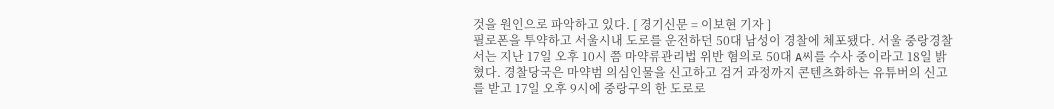것을 원인으로 파악하고 있다. [ 경기신문 = 이보현 기자 ]
필로폰을 투약하고 서울시내 도로를 운전하던 50대 남성이 경찰에 체포됐다. 서울 중랑경찰서는 지난 17일 오후 10시 쯤 마약류관리법 위반 혐의로 50대 A씨를 수사 중이라고 18일 밝혔다. 경찰당국은 마약범 의심인물을 신고하고 검거 과정까지 콘텐츠화하는 유튜버의 신고를 받고 17일 오후 9시에 중랑구의 한 도로로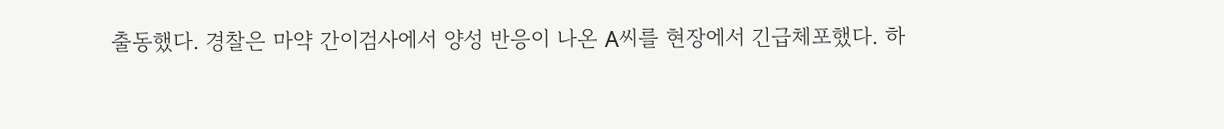출동했다. 경찰은 마약 간이검사에서 양성 반응이 나온 A씨를 현장에서 긴급체포했다. 하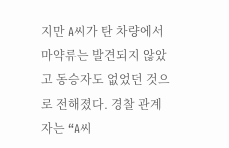지만 A씨가 탄 차량에서 마약류는 발견되지 않았고 동승자도 없었던 것으로 전해졌다. 경찰 관계자는 “A씨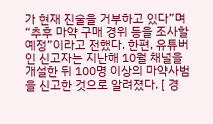가 현재 진술을 거부하고 있다”며 “추후 마약 구매 경위 등을 조사할 예정”이라고 전했다. 한편, 유튜버인 신고자는 지난해 10월 채널을 개설한 뒤 100명 이상의 마약사범을 신고한 것으로 알려졌다. [ 경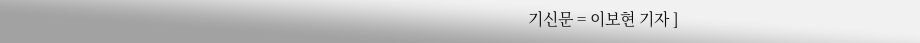기신문 = 이보현 기자 ]